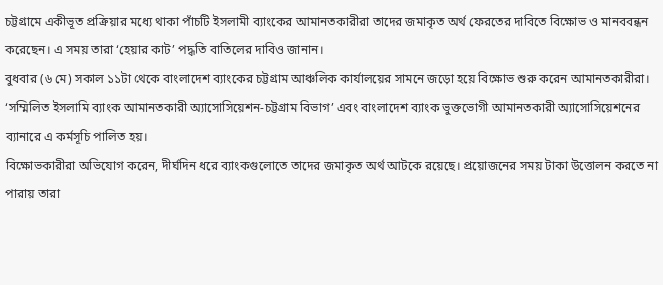চট্টগ্রামে একীভূত প্রক্রিয়ার মধ্যে থাকা পাঁচটি ইসলামী ব্যাংকের আমানতকারীরা তাদের জমাকৃত অর্থ ফেরতের দাবিতে বিক্ষোভ ও মানববন্ধন করেছেন। এ সময় তারা ‘হেয়ার কাট’ পদ্ধতি বাতিলের দাবিও জানান।
বুধবার (৬ মে) সকাল ১১টা থেকে বাংলাদেশ ব্যাংকের চট্টগ্রাম আঞ্চলিক কার্যালয়ের সামনে জড়ো হয়ে বিক্ষোভ শুরু করেন আমানতকারীরা। ‘সম্মিলিত ইসলামি ব্যাংক আমানতকারী অ্যাসোসিয়েশন-চট্টগ্রাম বিভাগ’ এবং বাংলাদেশ ব্যাংক ভুক্তভোগী আমানতকারী অ্যাসোসিয়েশনের ব্যানারে এ কর্মসূচি পালিত হয়।
বিক্ষোভকারীরা অভিযোগ করেন, দীর্ঘদিন ধরে ব্যাংকগুলোতে তাদের জমাকৃত অর্থ আটকে রয়েছে। প্রয়োজনের সময় টাকা উত্তোলন করতে না পারায় তারা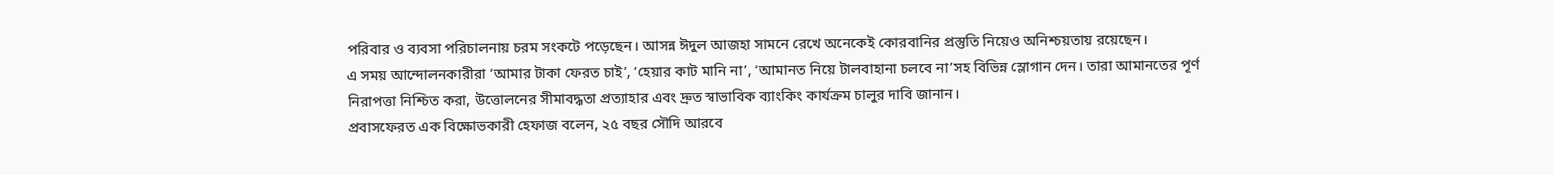পরিবার ও ব্যবসা পরিচালনায় চরম সংকটে পড়েছেন। আসন্ন ঈদুল আজহা সামনে রেখে অনেকেই কোরবানির প্রস্তুতি নিয়েও অনিশ্চয়তায় রয়েছেন।
এ সময় আন্দোলনকারীরা ‘আমার টাকা ফেরত চাই’, ‘হেয়ার কাট মানি না’, ‘আমানত নিয়ে টালবাহানা চলবে না’সহ বিভিন্ন স্লোগান দেন। তারা আমানতের পূর্ণ নিরাপত্তা নিশ্চিত করা, উত্তোলনের সীমাবদ্ধতা প্রত্যাহার এবং দ্রুত স্বাভাবিক ব্যাংকিং কার্যক্রম চালুর দাবি জানান।
প্রবাসফেরত এক বিক্ষোভকারী হেফাজ বলেন, ২৫ বছর সৌদি আরবে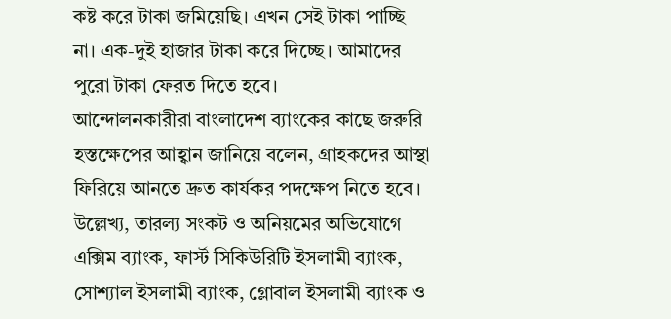কষ্ট করে টাকা জমিয়েছি। এখন সেই টাকা পাচ্ছি না। এক-দুই হাজার টাকা করে দিচ্ছে। আমাদের পুরো টাকা ফেরত দিতে হবে।
আন্দোলনকারীরা বাংলাদেশ ব্যাংকের কাছে জরুরি হস্তক্ষেপের আহ্বান জানিয়ে বলেন, গ্রাহকদের আস্থা ফিরিয়ে আনতে দ্রুত কার্যকর পদক্ষেপ নিতে হবে।
উল্লেখ্য, তারল্য সংকট ও অনিয়মের অভিযোগে এক্সিম ব্যাংক, ফার্স্ট সিকিউরিটি ইসলামী ব্যাংক, সোশ্যাল ইসলামী ব্যাংক, গ্লোবাল ইসলামী ব্যাংক ও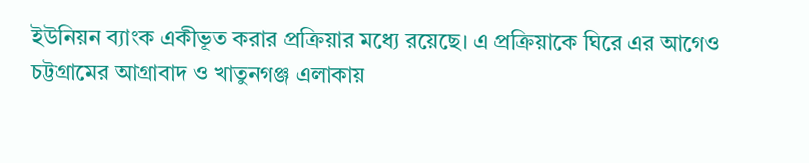ইউনিয়ন ব্যাংক একীভূত করার প্রক্রিয়ার মধ্যে রয়েছে। এ প্রক্রিয়াকে ঘিরে এর আগেও চট্টগ্রামের আগ্রাবাদ ও খাতুনগঞ্জ এলাকায়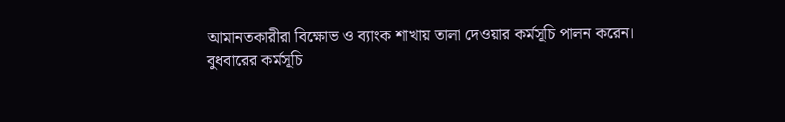আমানতকারীরা বিক্ষোভ ও ব্যাংক শাখায় তালা দেওয়ার কর্মসূচি পালন করেন।
বুধবারের কর্মসূচি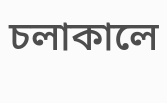চলাকালে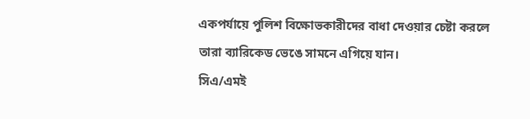একপর্যায়ে পুলিশ বিক্ষোভকারীদের বাধা দেওয়ার চেষ্টা করলে তারা ব্যারিকেড ভেঙে সামনে এগিয়ে যান।
সিএ/এমই